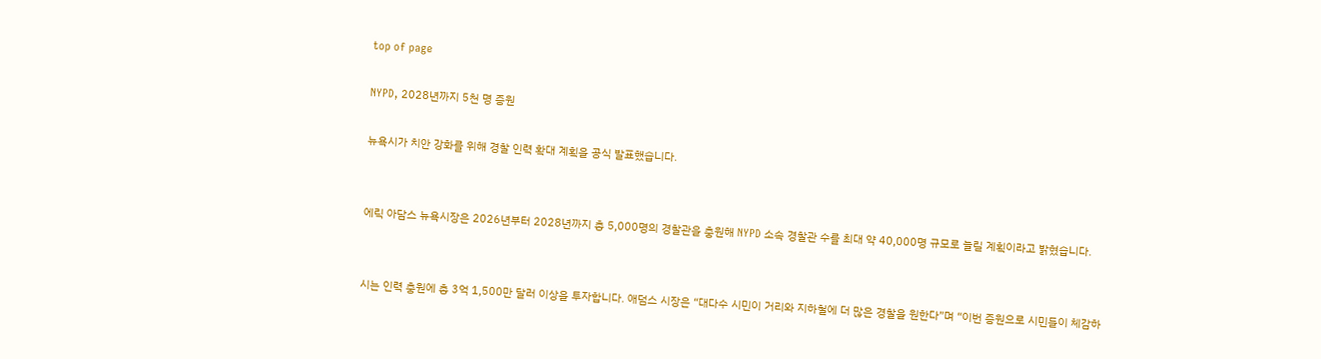top of page

NYPD, 2028년까지 5천 명 증원

뉴욕시가 치안 강화를 위해 경찰 인력 확대 계획을 공식 발표했습니다.


에릭 아담스 뉴욕시장은 2026년부터 2028년까지 총 5,000명의 경찰관을 충원해 NYPD 소속 경찰관 수를 최대 약 40,000명 규모로 늘릴 계획이라고 밝혔습니다.


시는 인력 충원에 총 3억 1,500만 달러 이상을 투자합니다. 애덤스 시장은 “대다수 시민이 거리와 지하철에 더 많은 경찰을 원한다”며 “이번 증원으로 시민들이 체감하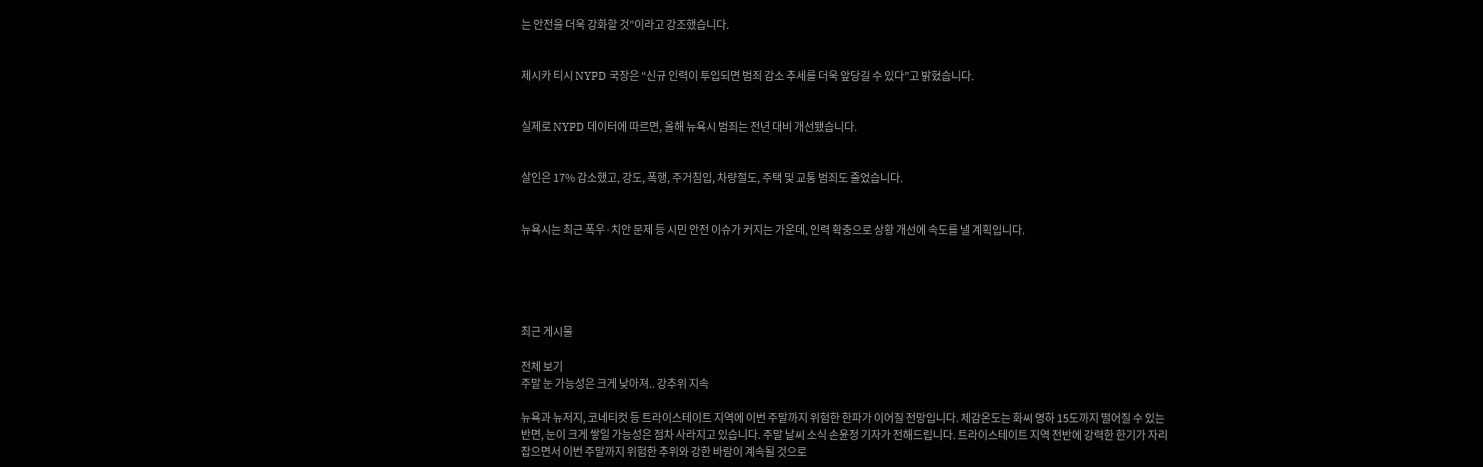는 안전을 더욱 강화할 것”이라고 강조했습니다.


제시카 티시 NYPD 국장은 “신규 인력이 투입되면 범죄 감소 추세를 더욱 앞당길 수 있다”고 밝혔습니다.


실제로 NYPD 데이터에 따르면, 올해 뉴욕시 범죄는 전년 대비 개선됐습니다.


살인은 17% 감소했고, 강도, 폭행, 주거침입, 차량절도, 주택 및 교통 범죄도 줄었습니다.


뉴욕시는 최근 폭우·치안 문제 등 시민 안전 이슈가 커지는 가운데, 인력 확충으로 상황 개선에 속도를 낼 계획입니다.





최근 게시물

전체 보기
주말 눈 가능성은 크게 낮아져.. 강추위 지속

뉴욕과 뉴저지, 코네티컷 등 트라이스테이트 지역에 이번 주말까지 위험한 한파가 이어질 전망입니다. 체감온도는 화씨 영하 15도까지 떨어질 수 있는 반면, 눈이 크게 쌓일 가능성은 점차 사라지고 있습니다. 주말 날씨 소식 손윤정 기자가 전해드립니다. 트라이스테이트 지역 전반에 강력한 한기가 자리 잡으면서 이번 주말까지 위험한 추위와 강한 바람이 계속될 것으로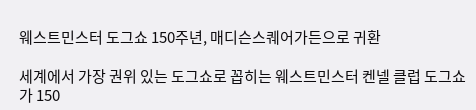웨스트민스터 도그쇼 150주년, 매디슨스퀘어가든으로 귀환

세계에서 가장 권위 있는 도그쇼로 꼽히는 웨스트민스터 켄넬 클럽 도그쇼가 150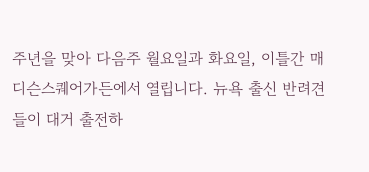주년을 맞아 다음주 월요일과 화요일, 이틀간 매디슨스퀘어가든에서 열립니다. 뉴욕 출신 반려견들이 대거 출전하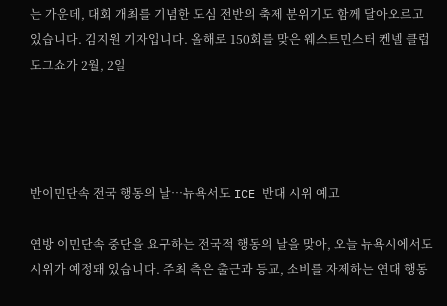는 가운데, 대회 개최를 기념한 도심 전반의 축제 분위기도 함께 달아오르고 있습니다. 김지원 기자입니다. 올해로 150회를 맞은 웨스트민스터 켄넬 클럽 도그쇼가 2월, 2일




반이민단속 전국 행동의 날…뉴욕서도 ICE 반대 시위 예고

연방 이민단속 중단을 요구하는 전국적 행동의 날을 맞아, 오늘 뉴욕시에서도 시위가 예정돼 있습니다. 주최 측은 출근과 등교, 소비를 자제하는 연대 행동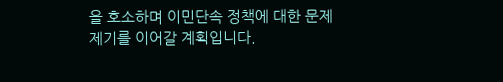을 호소하며 이민단속 정책에 대한 문제 제기를 이어갈 계획입니다.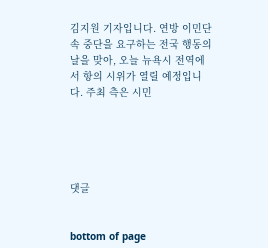김지원 기자입니다. 연방 이민단속 중단을 요구하는 전국 행동의 날을 맞아, 오늘 뉴욕시 전역에서 항의 시위가 열릴 예정입니다. 주최 측은 시민





댓글


bottom of page